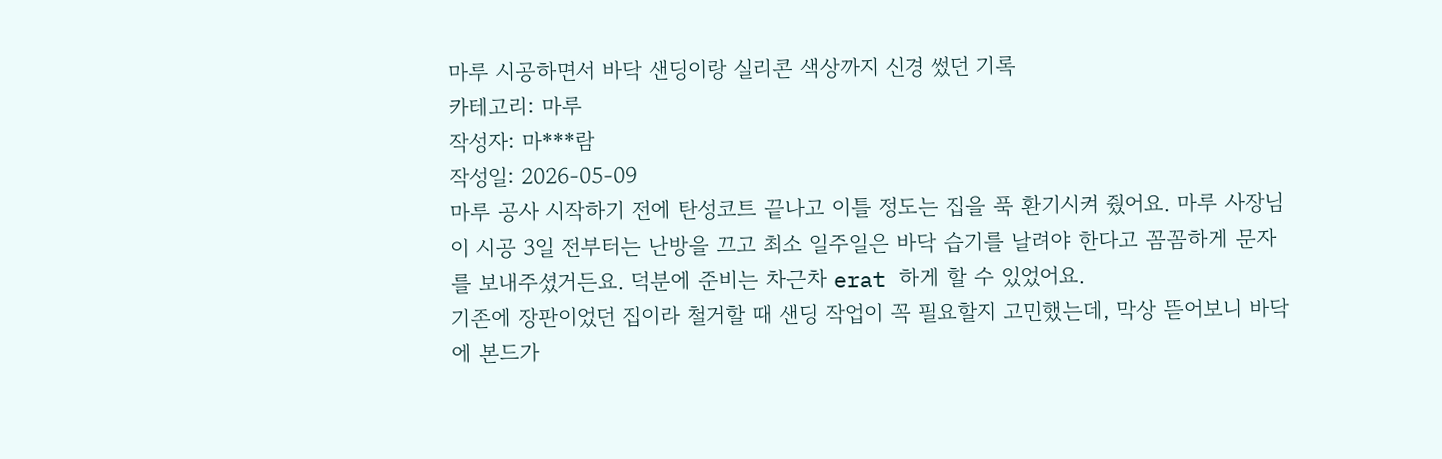마루 시공하면서 바닥 샌딩이랑 실리콘 색상까지 신경 썼던 기록
카테고리: 마루
작성자: 마***람
작성일: 2026-05-09
마루 공사 시작하기 전에 탄성코트 끝나고 이틀 정도는 집을 푹 환기시켜 줬어요. 마루 사장님이 시공 3일 전부터는 난방을 끄고 최소 일주일은 바닥 습기를 날려야 한다고 꼼꼼하게 문자를 보내주셨거든요. 덕분에 준비는 차근차 erat 하게 할 수 있었어요.
기존에 장판이었던 집이라 철거할 때 샌딩 작업이 꼭 필요할지 고민했는데, 막상 뜯어보니 바닥에 본드가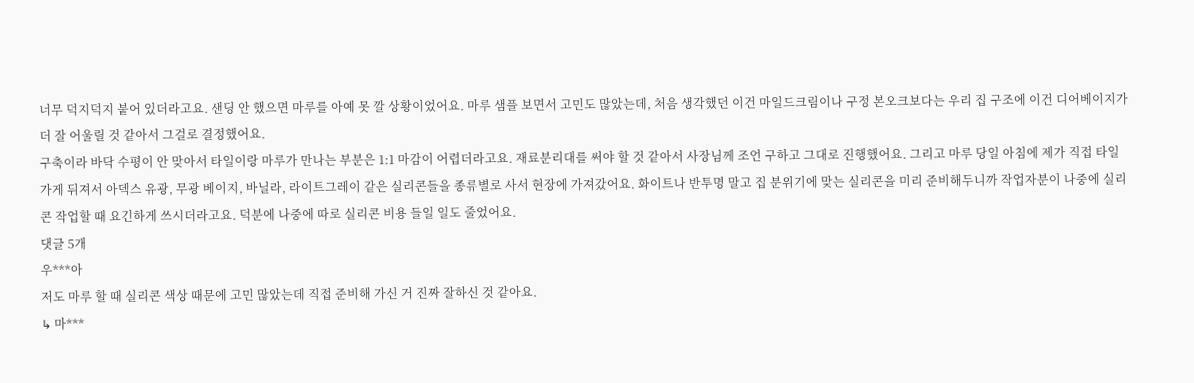너무 덕지덕지 붙어 있더라고요. 샌딩 안 했으면 마루를 아예 못 깔 상황이었어요. 마루 샘플 보면서 고민도 많았는데, 처음 생각했던 이건 마일드크림이나 구정 본오크보다는 우리 집 구조에 이건 디어베이지가 더 잘 어울릴 것 같아서 그걸로 결정했어요.
구축이라 바닥 수평이 안 맞아서 타일이랑 마루가 만나는 부분은 1:1 마감이 어렵더라고요. 재료분리대를 써야 할 것 같아서 사장님께 조언 구하고 그대로 진행했어요. 그리고 마루 당일 아침에 제가 직접 타일 가게 뒤져서 아덱스 유광, 무광 베이지, 바닐라, 라이트그레이 같은 실리콘들을 종류별로 사서 현장에 가져갔어요. 화이트나 반투명 말고 집 분위기에 맞는 실리콘을 미리 준비해두니까 작업자분이 나중에 실리콘 작업할 때 요긴하게 쓰시더라고요. 덕분에 나중에 따로 실리콘 비용 들일 일도 줄었어요.
댓글 5개
우***아
저도 마루 할 때 실리콘 색상 때문에 고민 많았는데 직접 준비해 가신 거 진짜 잘하신 것 같아요.
↳ 마***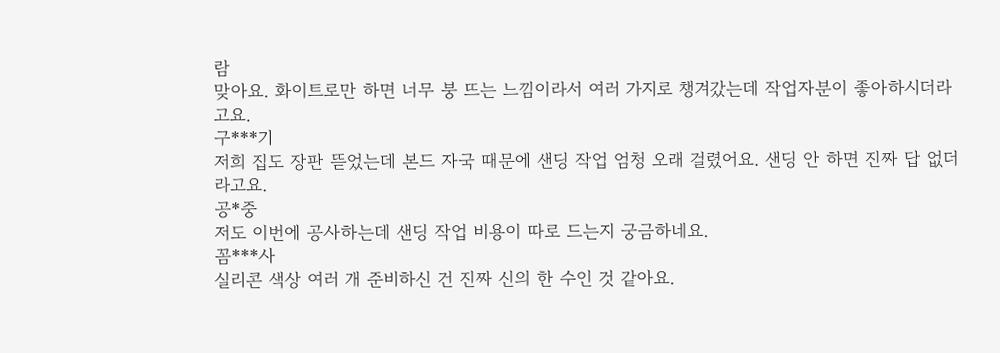람
맞아요. 화이트로만 하면 너무 붕 뜨는 느낌이라서 여러 가지로 챙겨갔는데 작업자분이 좋아하시더라고요.
구***기
저희 집도 장판 뜯었는데 본드 자국 때문에 샌딩 작업 엄청 오래 걸렸어요. 샌딩 안 하면 진짜 답 없더라고요.
공*중
저도 이번에 공사하는데 샌딩 작업 비용이 따로 드는지 궁금하네요.
꼼***사
실리콘 색상 여러 개 준비하신 건 진짜 신의 한 수인 것 같아요.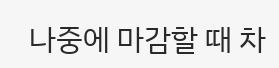나중에 마감할 때 차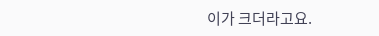이가 크더라고요.